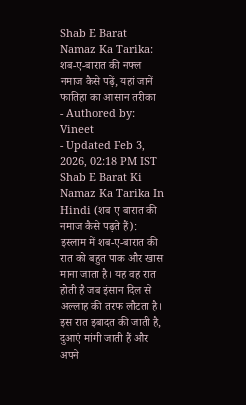Shab E Barat Namaz Ka Tarika: शब-ए-बारात की नफ्ल नमाज कैसे पढ़ें, यहां जानें फातिहा का आसान तरीका
- Authored by: Vineet
- Updated Feb 3, 2026, 02:18 PM IST
Shab E Barat Ki Namaz Ka Tarika In Hindi (शब ए बारात की नमाज कैसे पढ़ते हैं): इस्लाम में शब-ए-बारात की रात को बहुत पाक और खास माना जाता है। यह वह रात होती है जब इंसान दिल से अल्लाह की तरफ लौटता है। इस रात इबादत की जाती है, दुआएं मांगी जाती हैं और अपने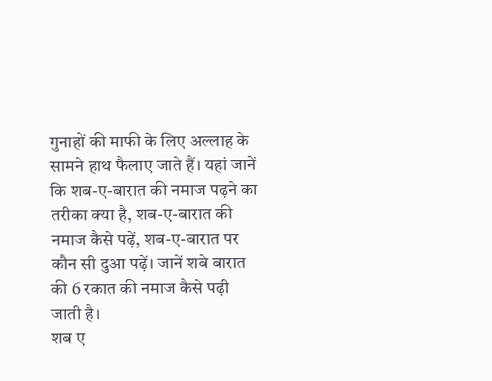गुनाहों की माफी के लिए अल्लाह के सामने हाथ फैलाए जाते हैं। यहां जानें कि शब-ए-बारात की नमाज पढ़ने का तरीका क्या है, शब-ए-बारात की नमाज कैसे पढ़ें, शब-ए-बारात पर कौन सी दुआ पढ़ें। जानें शबे बारात की 6 रकात की नमाज कैसे पढ़ी जाती है।
शब ए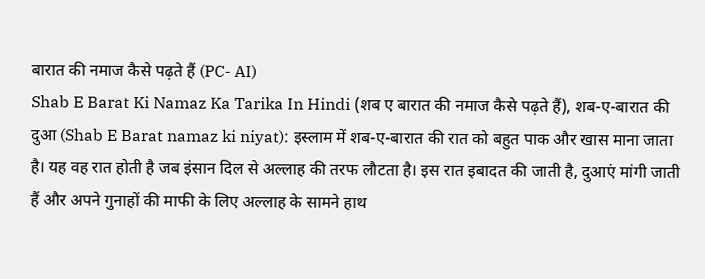बारात की नमाज कैसे पढ़ते हैं (PC- AI)
Shab E Barat Ki Namaz Ka Tarika In Hindi (शब ए बारात की नमाज कैसे पढ़ते हैं), शब-ए-बारात की दुआ (Shab E Barat namaz ki niyat): इस्लाम में शब-ए-बारात की रात को बहुत पाक और खास माना जाता है। यह वह रात होती है जब इंसान दिल से अल्लाह की तरफ लौटता है। इस रात इबादत की जाती है, दुआएं मांगी जाती हैं और अपने गुनाहों की माफी के लिए अल्लाह के सामने हाथ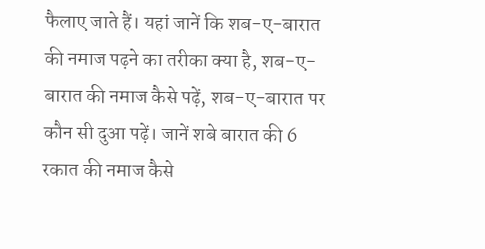फैलाए जाते हैं। यहां जानें कि शब-ए-बारात की नमाज पढ़ने का तरीका क्या है, शब-ए-बारात की नमाज कैसे पढ़ें, शब-ए-बारात पर कौन सी दुआ पढ़ें। जानें शबे बारात की 6 रकात की नमाज कैसे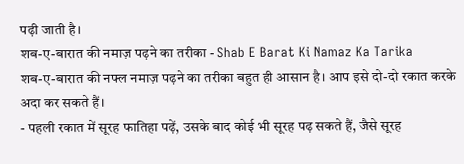पढ़ी जाती है।
शब-ए-बारात की नमाज़ पढ़ने का तरीका - Shab E Barat Ki Namaz Ka Tarika
शब-ए-बारात की नफ्ल नमाज़ पढ़ने का तरीका बहुत ही आसान है। आप इसे दो-दो रकात करके अदा कर सकते हैं।
- पहली रकात में सूरह फातिहा पढ़ें, उसके बाद कोई भी सूरह पढ़ सकते हैं, जैसे सूरह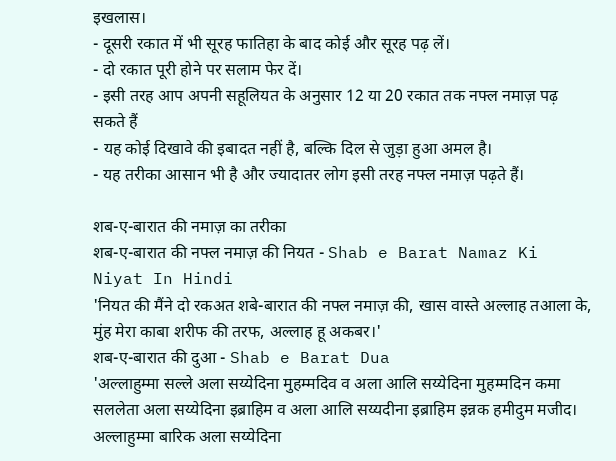इखलास।
- दूसरी रकात में भी सूरह फातिहा के बाद कोई और सूरह पढ़ लें।
- दो रकात पूरी होने पर सलाम फेर दें।
- इसी तरह आप अपनी सहूलियत के अनुसार 12 या 20 रकात तक नफ्ल नमाज़ पढ़ सकते हैं
- यह कोई दिखावे की इबादत नहीं है, बल्कि दिल से जुड़ा हुआ अमल है।
- यह तरीका आसान भी है और ज्यादातर लोग इसी तरह नफ्ल नमाज़ पढ़ते हैं।

शब-ए-बारात की नमाज़ का तरीका
शब-ए-बारात की नफ्ल नमाज़ की नियत - Shab e Barat Namaz Ki Niyat In Hindi
'नियत की मैंने दो रकअत शबे-बारात की नफ्ल नमाज़ की, खास वास्ते अल्लाह तआला के, मुंह मेरा काबा शरीफ की तरफ, अल्लाह हू अकबर।'
शब-ए-बारात की दुआ - Shab e Barat Dua
'अल्लाहुम्मा सल्ले अला सय्येदिना मुहम्मदिव व अला आलि सय्येदिना मुहम्मदिन कमा सललेता अला सय्येदिना इब्राहिम व अला आलि सय्यदीना इब्राहिम इन्नक हमीदुम मजीद।
अल्लाहुम्मा बारिक अला सय्येदिना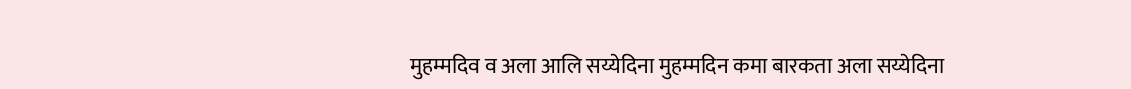मुहम्मदिव व अला आलि सय्येदिना मुहम्मदिन कमा बारकता अला सय्येदिना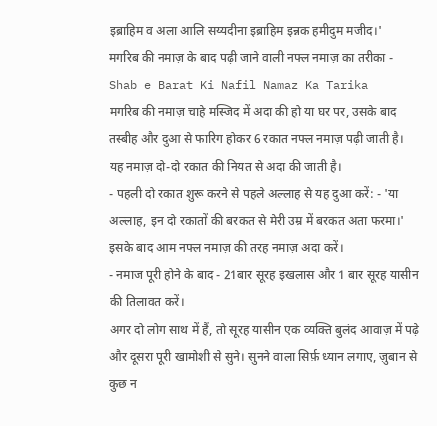इब्राहिम व अला आलि सय्यदीना इब्राहिम इन्नक हमीदुम मजीद।'
मगरिब की नमाज़ के बाद पढ़ी जाने वाली नफ्ल नमाज़ का तरीका - Shab e Barat Ki Nafil Namaz Ka Tarika
मगरिब की नमाज़ चाहे मस्जिद में अदा की हो या घर पर, उसके बाद तस्बीह और दुआ से फारिग होकर 6 रकात नफ्ल नमाज़ पढ़ी जाती है। यह नमाज़ दो-दो रकात की नियत से अदा की जाती है।
- पहली दो रकात शुरू करने से पहले अल्लाह से यह दुआ करें: - 'या अल्लाह, इन दो रकातों की बरकत से मेरी उम्र में बरकत अता फरमा।' इसके बाद आम नफ्ल नमाज़ की तरह नमाज़ अदा करें।
- नमाज पूरी होने के बाद - 21बार सूरह इखलास और 1 बार सूरह यासीन की तिलावत करें।
अगर दो लोग साथ में हैं, तो सूरह यासीन एक व्यक्ति बुलंद आवाज़ में पढ़े और दूसरा पूरी खामोशी से सुने। सुनने वाला सिर्फ़ ध्यान लगाए, ज़ुबान से कुछ न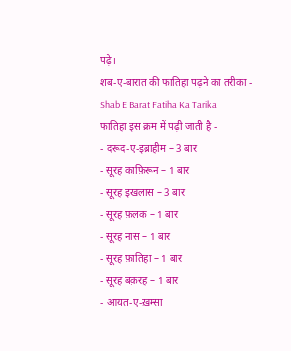पढ़े।
शब-ए-बारात की फातिहा पढ़ने का तरीका - Shab E Barat Fatiha Ka Tarika
फातिहा इस क्रम में पढ़ी जाती है -
- दरूद-ए-इब्राहीम – 3 बार
- सूरह काफ़िरून – 1 बार
- सूरह इखलास – 3 बार
- सूरह फ़लक – 1 बार
- सूरह नास – 1 बार
- सूरह फ़ातिहा – 1 बार
- सूरह बक़रह – 1 बार
- आयत-ए-ख़म्सा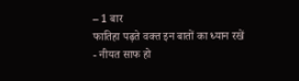– 1 बार
फातिहा पढ़ते वक्त इन बातों का ध्यान रखें
- नीयत साफ हो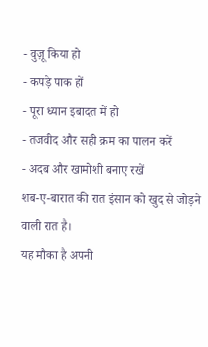- वुज़ू किया हो
- कपड़े पाक हों
- पूरा ध्यान इबादत में हो
- तजवीद और सही क्रम का पालन करें
- अदब और खामोशी बनाए रखें
शब-ए-बारात की रात इंसान को खुद से जोड़ने वाली रात है।
यह मौका है अपनी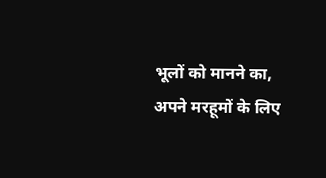भूलों को मानने का,
अपने मरहूमों के लिए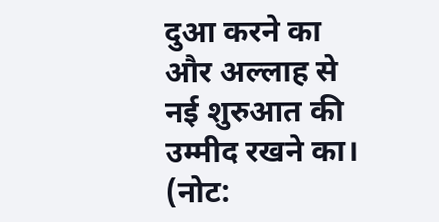दुआ करने का
और अल्लाह से नई शुरुआत की उम्मीद रखने का।
(नोट: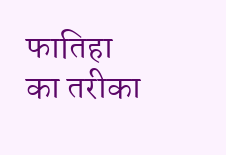फातिहा का तरीका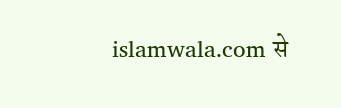islamwala.com से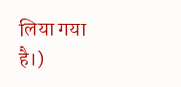लिया गया है।)